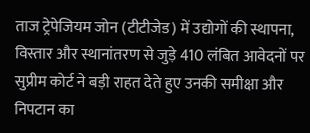ताज ट्रेपेजियम जोन (टीटीजेड) में उद्योगों की स्थापना, विस्तार और स्थानांतरण से जुड़े 410 लंबित आवेदनों पर सुप्रीम कोर्ट ने बड़ी राहत देते हुए उनकी समीक्षा और निपटान का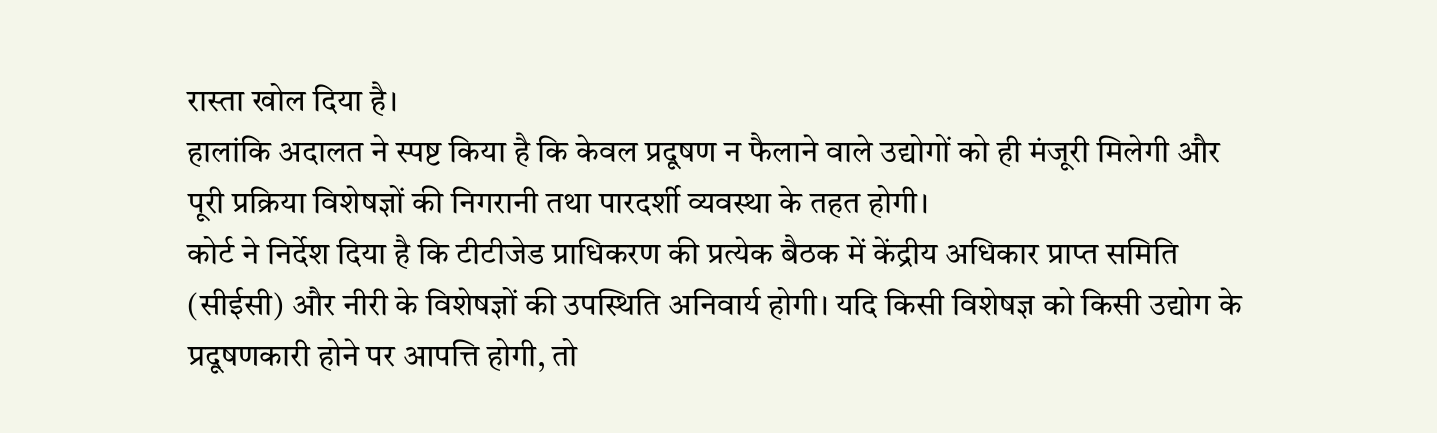रास्ता खोल दिया है।
हालांकि अदालत ने स्पष्ट किया है कि केवल प्रदूषण न फैलाने वाले उद्योगों को ही मंजूरी मिलेगी और पूरी प्रक्रिया विशेषज्ञों की निगरानी तथा पारदर्शी व्यवस्था के तहत होगी।
कोर्ट ने निर्देश दिया है कि टीटीजेड प्राधिकरण की प्रत्येक बैठक में केंद्रीय अधिकार प्राप्त समिति (सीईसी) और नीरी के विशेषज्ञों की उपस्थिति अनिवार्य होगी। यदि किसी विशेषज्ञ को किसी उद्योग के प्रदूषणकारी होने पर आपत्ति होगी, तो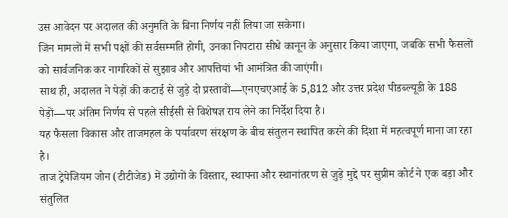उस आवेदन पर अदालत की अनुमति के बिना निर्णय नहीं लिया जा सकेगा।
जिन मामलों में सभी पक्षों की सर्वसम्मति होगी, उनका निपटारा सीधे कानून के अनुसार किया जाएगा, जबकि सभी फैसलों को सार्वजनिक कर नागरिकों से सुझाव और आपत्तियां भी आमंत्रित की जाएंगी।
साथ ही, अदालत ने पेड़ों की कटाई से जुड़े दो प्रस्तावों—एनएचएआई के 5,812 और उत्तर प्रदेश पीडब्ल्यूडी के 188 पेड़ों—पर अंतिम निर्णय से पहले सीईसी से विशेषज्ञ राय लेने का निर्देश दिया है।
यह फैसला विकास और ताजमहल के पर्यावरण संरक्षण के बीच संतुलन स्थापित करने की दिशा में महत्वपूर्ण माना जा रहा है।
ताज ट्रेपेजियम जोन (टीटीजेड) में उद्योगों के विस्तार, स्थापना और स्थानांतरण से जुड़े मुद्दे पर सुप्रीम कोर्ट ने एक बड़ा और संतुलित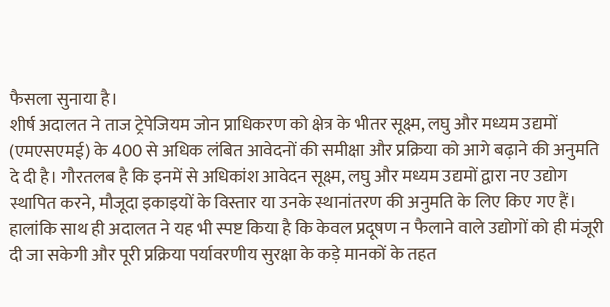फैसला सुनाया है।
शीर्ष अदालत ने ताज ट्रेपेजियम जोन प्राधिकरण को क्षेत्र के भीतर सूक्ष्म, लघु और मध्यम उद्यमों (एमएसएमई) के 400 से अधिक लंबित आवेदनों की समीक्षा और प्रक्रिया को आगे बढ़ाने की अनुमति दे दी है। गौरतलब है कि इनमें से अधिकांश आवेदन सूक्ष्म, लघु और मध्यम उद्यमों द्वारा नए उद्योग स्थापित करने, मौजूदा इकाइयों के विस्तार या उनके स्थानांतरण की अनुमति के लिए किए गए हैं।
हालांकि साथ ही अदालत ने यह भी स्पष्ट किया है कि केवल प्रदूषण न फैलाने वाले उद्योगों को ही मंजूरी दी जा सकेगी और पूरी प्रक्रिया पर्यावरणीय सुरक्षा के कड़े मानकों के तहत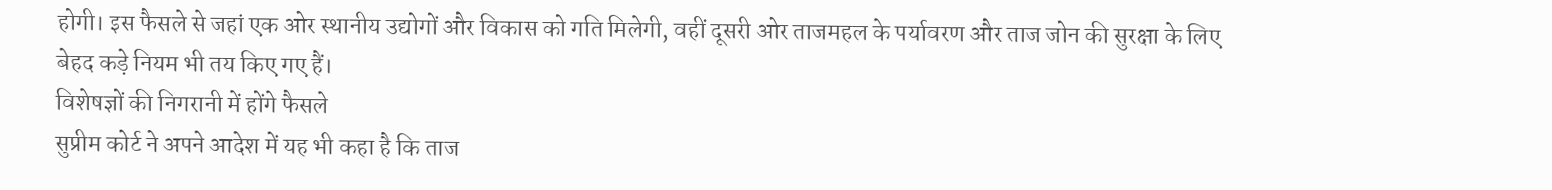होगी। इस फैसले से जहां एक ओर स्थानीय उद्योगों और विकास को गति मिलेगी, वहीं दूसरी ओर ताजमहल के पर्यावरण और ताज जोन की सुरक्षा के लिए बेहद कड़े नियम भी तय किए गए हैं।
विशेषज्ञों की निगरानी में होंगे फैसले
सुप्रीम कोर्ट ने अपने आदेश में यह भी कहा है कि ताज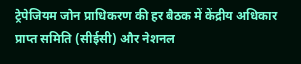ट्रेपेजियम जोन प्राधिकरण की हर बैठक में केंद्रीय अधिकार प्राप्त समिति (सीईसी) और नेशनल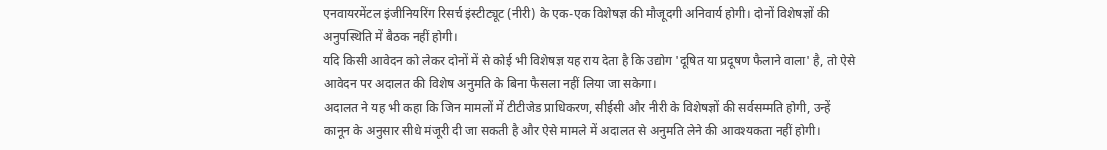एनवायरमेंटल इंजीनियरिंग रिसर्च इंस्टीट्यूट (नीरी) के एक-एक विशेषज्ञ की मौजूदगी अनिवार्य होगी। दोनों विशेषज्ञों की अनुपस्थिति में बैठक नहीं होगी।
यदि किसी आवेदन को लेकर दोनों में से कोई भी विशेषज्ञ यह राय देता है कि उद्योग 'दूषित या प्रदूषण फैलाने वाला' है, तो ऐसे आवेदन पर अदालत की विशेष अनुमति के बिना फैसला नहीं लिया जा सकेगा।
अदालत ने यह भी कहा कि जिन मामलों में टीटीजेड प्राधिकरण, सीईसी और नीरी के विशेषज्ञों की सर्वसम्मति होगी, उन्हें कानून के अनुसार सीधे मंजूरी दी जा सकती है और ऐसे मामले में अदालत से अनुमति लेने की आवश्यकता नहीं होगी।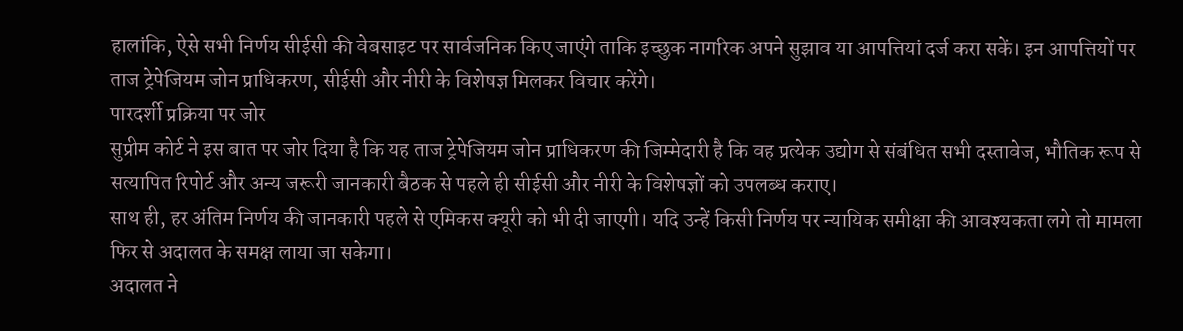हालांकि, ऐसे सभी निर्णय सीईसी की वेबसाइट पर सार्वजनिक किए जाएंगे ताकि इच्छुक नागरिक अपने सुझाव या आपत्तियां दर्ज करा सकें। इन आपत्तियों पर ताज ट्रेपेजियम जोन प्राधिकरण, सीईसी और नीरी के विशेषज्ञ मिलकर विचार करेंगे।
पारदर्शी प्रक्रिया पर जोर
सुप्रीम कोर्ट ने इस बात पर जोर दिया है कि यह ताज ट्रेपेजियम जोन प्राधिकरण की जिम्मेदारी है कि वह प्रत्येक उद्योग से संबंधित सभी दस्तावेज, भौतिक रूप से सत्यापित रिपोर्ट और अन्य जरूरी जानकारी बैठक से पहले ही सीईसी और नीरी के विशेषज्ञों को उपलब्ध कराए।
साथ ही, हर अंतिम निर्णय की जानकारी पहले से एमिकस क्यूरी को भी दी जाएगी। यदि उन्हें किसी निर्णय पर न्यायिक समीक्षा की आवश्यकता लगे तो मामला फिर से अदालत के समक्ष लाया जा सकेगा।
अदालत ने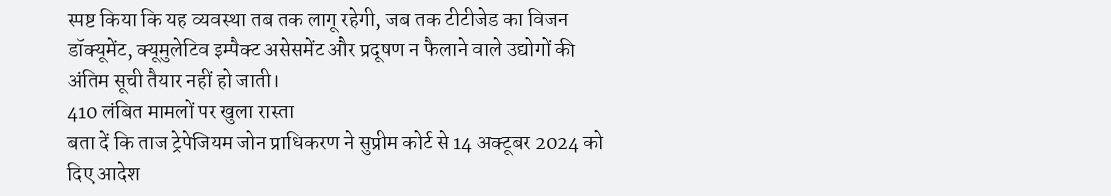स्पष्ट किया कि यह व्यवस्था तब तक लागू रहेगी, जब तक टीटीजेड का विजन डॉक्यूमेंट, क्यूमुलेटिव इम्पैक्ट असेसमेंट और प्रदूषण न फैलाने वाले उद्योगों की अंतिम सूची तैयार नहीं हो जाती।
410 लंबित मामलों पर खुला रास्ता
बता दें कि ताज ट्रेपेजियम जोन प्राधिकरण ने सुप्रीम कोर्ट से 14 अक्टूबर 2024 को दिए आदेश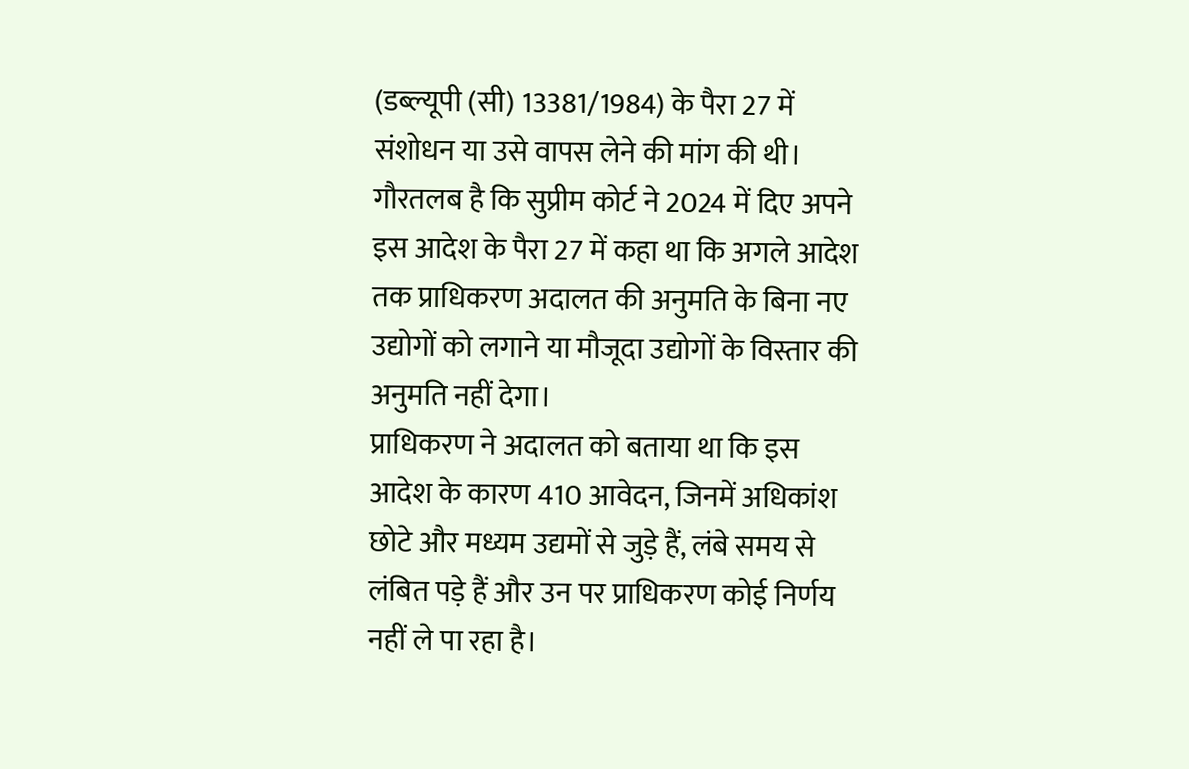(डब्ल्यूपी (सी) 13381/1984) के पैरा 27 में संशोधन या उसे वापस लेने की मांग की थी। गौरतलब है कि सुप्रीम कोर्ट ने 2024 में दिए अपने इस आदेश के पैरा 27 में कहा था कि अगले आदेश तक प्राधिकरण अदालत की अनुमति के बिना नए उद्योगों को लगाने या मौजूदा उद्योगों के विस्तार की अनुमति नहीं देगा।
प्राधिकरण ने अदालत को बताया था कि इस आदेश के कारण 410 आवेदन, जिनमें अधिकांश छोटे और मध्यम उद्यमों से जुड़े हैं, लंबे समय से लंबित पड़े हैं और उन पर प्राधिकरण कोई निर्णय नहीं ले पा रहा है।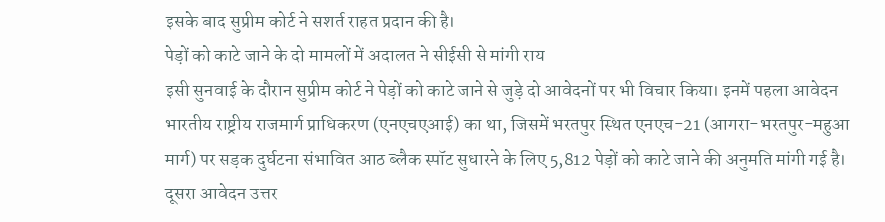इसके बाद सुप्रीम कोर्ट ने सशर्त राहत प्रदान की है।
पेड़ों को काटे जाने के दो मामलों में अदालत ने सीईसी से मांगी राय
इसी सुनवाई के दौरान सुप्रीम कोर्ट ने पेड़ों को काटे जाने से जुड़े दो आवेदनों पर भी विचार किया। इनमें पहला आवेदन भारतीय राष्ट्रीय राजमार्ग प्राधिकरण (एनएचएआई) का था, जिसमें भरतपुर स्थित एनएच-21 (आगरा-भरतपुर-महुआ मार्ग) पर सड़क दुर्घटना संभावित आठ ब्लैक स्पॉट सुधारने के लिए 5,812 पेड़ों को काटे जाने की अनुमति मांगी गई है।
दूसरा आवेदन उत्तर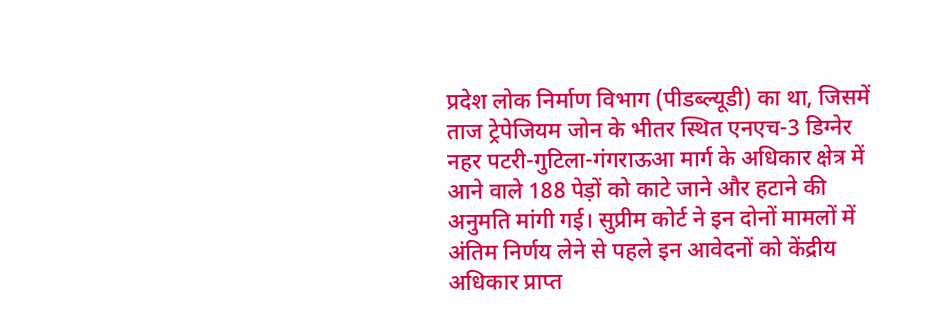प्रदेश लोक निर्माण विभाग (पीडब्ल्यूडी) का था, जिसमें ताज ट्रेपेजियम जोन के भीतर स्थित एनएच-3 डिग्नेर नहर पटरी-गुटिला-गंगराऊआ मार्ग के अधिकार क्षेत्र में आने वाले 188 पेड़ों को काटे जाने और हटाने की अनुमति मांगी गई। सुप्रीम कोर्ट ने इन दोनों मामलों में अंतिम निर्णय लेने से पहले इन आवेदनों को केंद्रीय अधिकार प्राप्त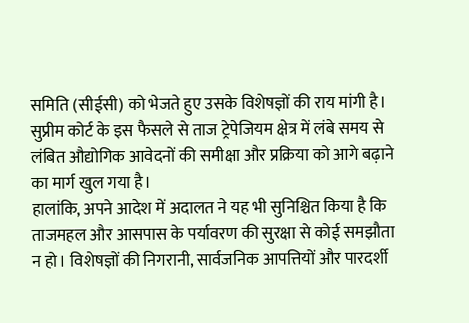समिति (सीईसी) को भेजते हुए उसके विशेषज्ञों की राय मांगी है।
सुप्रीम कोर्ट के इस फैसले से ताज ट्रेपेजियम क्षेत्र में लंबे समय से लंबित औद्योगिक आवेदनों की समीक्षा और प्रक्रिया को आगे बढ़ाने का मार्ग खुल गया है।
हालांकि, अपने आदेश में अदालत ने यह भी सुनिश्चित किया है कि ताजमहल और आसपास के पर्यावरण की सुरक्षा से कोई समझौता न हो। विशेषज्ञों की निगरानी, सार्वजनिक आपत्तियों और पारदर्शी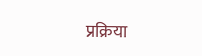प्रक्रिया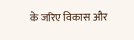के जरिए विकास और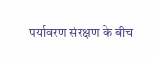पर्यावरण संरक्षण के बीच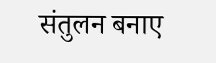संतुलन बनाए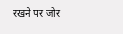रखने पर जोर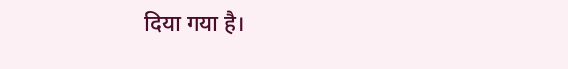दिया गया है।